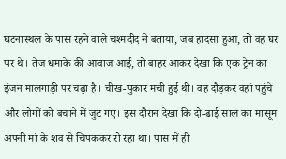घटनास्थल के पास रहने वाले चश्मदीद ने बताया, जब हादसा हुआ, तो वह घर पर थे। तेज धमाके की आवाज आई, तो बाहर आकर देखा कि एक ट्रेन का इंजन मालगाड़ी पर चढ़ा है। चीख-पुकार मची हुई थी। वह दौड़कर वहां पहुंचे और लोगों को बचाने में जुट गए। इस दौरान देखा कि दो-ढाई साल का मासूम अपनी मां के शव से चिपककर रो रहा था। पास में ही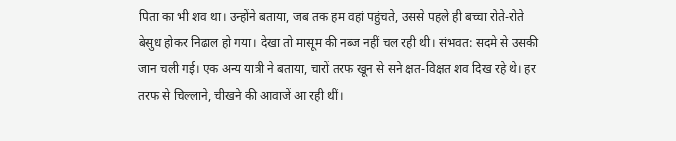पिता का भी शव था। उन्होंने बताया, जब तक हम वहां पहुंचते, उससे पहले ही बच्चा रोते-रोते बेसुध होकर निढाल हो गया। देखा तो मासूम की नब्ज नहीं चल रही थी। संभवत: सदमे से उसकी जान चली गई। एक अन्य यात्री ने बताया, चारों तरफ खून से सने क्षत-विक्षत शव दिख रहे थे। हर तरफ से चिल्लाने, चीखने की आवाजें आ रही थीं।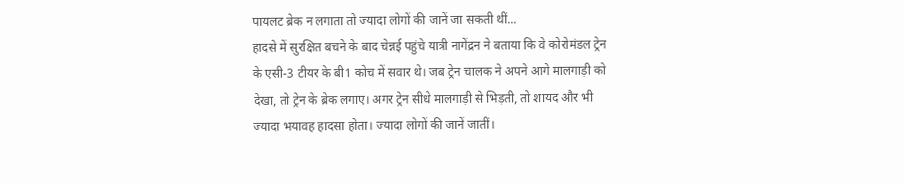पायलट ब्रेक न लगाता तो ज्यादा लोगों की जानें जा सकती थीं...
हादसे में सुरक्षित बचने के बाद चेन्नई पहुंचे यात्री नागेंद्रन ने बताया कि वे कोरोमंडल ट्रेन के एसी-3 टीयर के बी1 कोच में सवार थे। जब ट्रेन चालक ने अपने आगे मालगाड़ी को देखा, तो ट्रेन के ब्रेक लगाए। अगर ट्रेन सीधे मालगाड़ी से भिड़ती, तो शायद और भी ज्यादा भयावह हादसा होता। ज्यादा लोगों की जानें जातीं।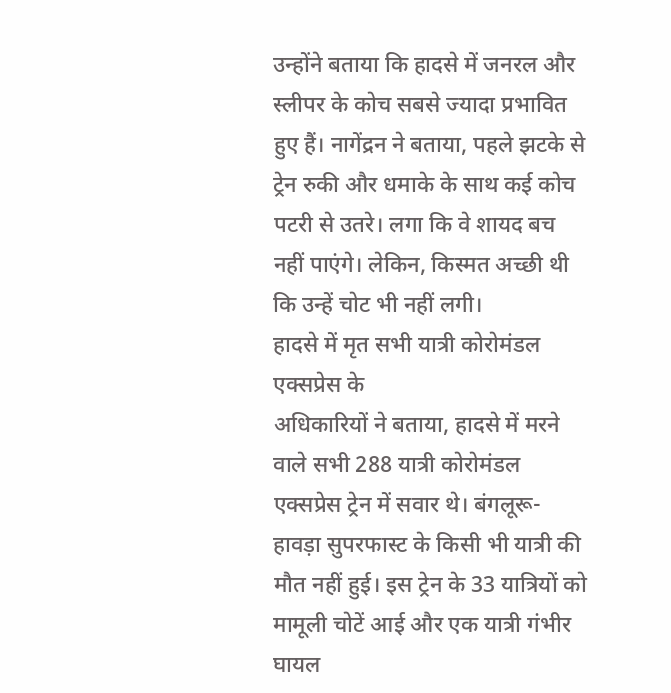उन्होंने बताया कि हादसे में जनरल और स्लीपर के कोच सबसे ज्यादा प्रभावित हुए हैं। नागेंद्रन ने बताया, पहले झटके से ट्रेन रुकी और धमाके के साथ कई कोच पटरी से उतरे। लगा कि वे शायद बच नहीं पाएंगे। लेकिन, किस्मत अच्छी थी कि उन्हें चोट भी नहीं लगी।
हादसे में मृत सभी यात्री कोरोमंडल एक्सप्रेस के
अधिकारियों ने बताया, हादसे में मरने वाले सभी 288 यात्री कोरोमंडल एक्सप्रेस ट्रेन में सवार थे। बंगलूरू-हावड़ा सुपरफास्ट के किसी भी यात्री की मौत नहीं हुई। इस ट्रेन के 33 यात्रियों को मामूली चोटें आई और एक यात्री गंभीर घायल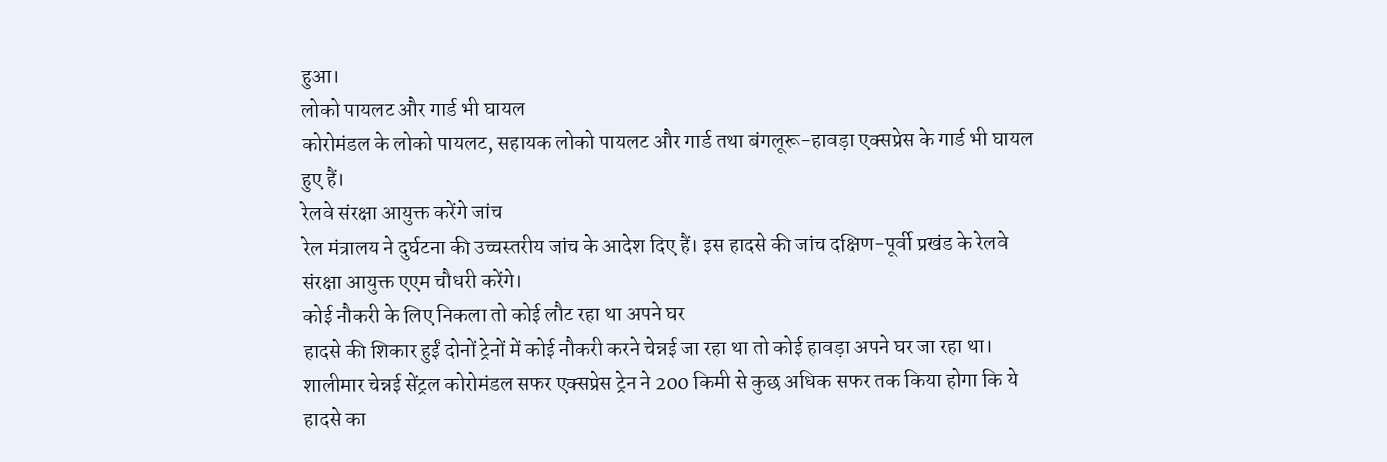हुआ।
लोको पायलट और गार्ड भी घायल
कोरोमंडल के लोको पायलट, सहायक लोको पायलट और गार्ड तथा बंगलूरू-हावड़ा एक्सप्रेस के गार्ड भी घायल हुए हैं।
रेलवे संरक्षा आयुक्त करेंगे जांच
रेल मंत्रालय ने दुर्घटना की उच्चस्तरीय जांच के आदेश दिए हैं। इस हादसे की जांच दक्षिण-पूर्वी प्रखंड के रेलवे संरक्षा आयुक्त एएम चौधरी करेंगे।
कोई नौकरी के लिए निकला तो कोई लौट रहा था अपने घर
हादसे की शिकार हुईं दोनों ट्रेनों में कोई नौकरी करने चेन्नई जा रहा था तो कोई हावड़ा अपने घर जा रहा था। शालीमार चेन्नई सेंट्रल कोरोमंडल सफर एक्सप्रेस ट्रेन ने 200 किमी से कुछ अधिक सफर तक किया होगा कि ये हादसे का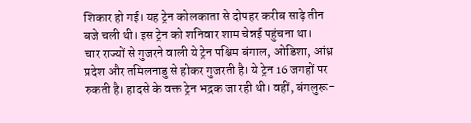शिकार हो गई। यह ट्रेन कोलकाता से दोपहर करीब साढ़े तीन बजे चली थी। इस ट्रेन को शनिवार शाम चेन्नई पहुंचना था।
चार राज्यों से गुजरने वाली ये ट्रेन पश्चिम बंगाल, ओडिशा, आंध्र प्रदेश और तमिलनाडु से होकर गुजरती है। ये ट्रेन 16 जगहों पर रुकती है। हादसे के वक्त ट्रेन भद्रक जा रही थी। वहीं, बंगलुरू-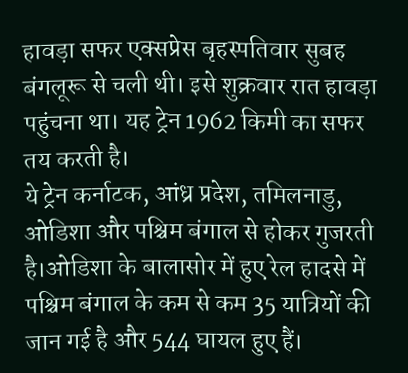हावड़ा सफर एक्सप्रेस बृहस्पतिवार सुबह बंगलूरू से चली थी। इसे शुक्रवार रात हावड़ा पहुंचना था। यह ट्रेन 1962 किमी का सफर तय करती है।
ये ट्रेन कर्नाटक, आंध्र प्रदेश, तमिलनाडु, ओडिशा और पश्चिम बंगाल से होकर गुजरती है।ओडिशा के बालासोर में हुए रेल हादसे में पश्चिम बंगाल के कम से कम 35 यात्रियों की जान गई है और 544 घायल हुए हैं।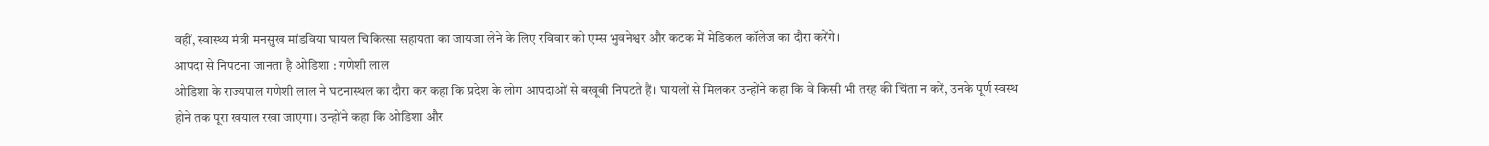वहीं, स्वास्थ्य मंत्री मनसुख मांडविया घायल चिकित्सा सहायता का जायजा लेने के लिए रविवार को एम्स भुवनेश्वर और कटक में मेडिकल कॉलेज का दौरा करेंगे।
आपदा से निपटना जानता है ओडिशा : गणेशी लाल
ओडिशा के राज्यपाल गणेशी लाल ने घटनास्थल का दौरा कर कहा कि प्रदेश के लोग आपदाओं से बखूबी निपटते हैं। घायलों से मिलकर उन्होंने कहा कि वे किसी भी तरह की चिंता न करें, उनके पूर्ण स्वस्थ होने तक पूरा खयाल रखा जाएगा। उन्होंने कहा कि ओडिशा और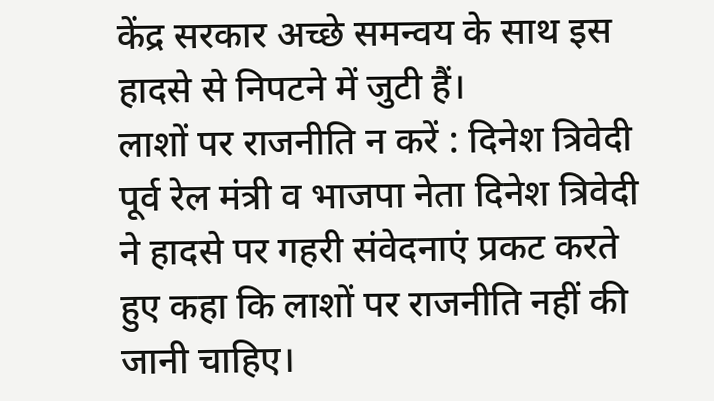केंद्र सरकार अच्छे समन्वय के साथ इस हादसे से निपटने में जुटी हैं।
लाशों पर राजनीति न करें : दिनेश त्रिवेदी
पूर्व रेल मंत्री व भाजपा नेता दिनेश त्रिवेदी ने हादसे पर गहरी संवेदनाएं प्रकट करते हुए कहा कि लाशों पर राजनीति नहीं की जानी चाहिए।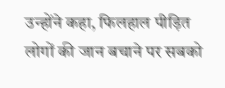उन्होंने कहा, फिलहाल पीड़ित लोगों की जान बचाने पर सबको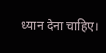ध्यान देना चाहिए।